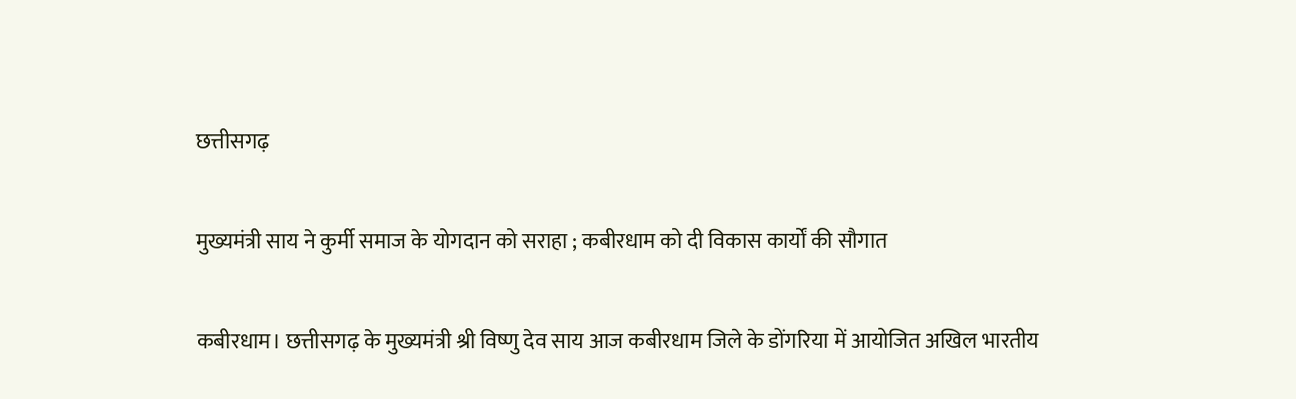छत्तीसगढ़

मुख्यमंत्री साय ने कुर्मी समाज के योगदान को सराहा ; कबीरधाम को दी विकास कार्यों की सौगात

कबीरधाम। छत्तीसगढ़ के मुख्यमंत्री श्री विष्णु देव साय आज कबीरधाम जिले के डोंगरिया में आयोजित अखिल भारतीय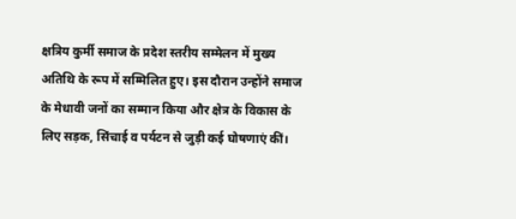क्षत्रिय कुर्मी समाज के प्रदेश स्तरीय सम्मेलन में मुख्य अतिथि के रूप में सम्मिलित हुए। इस दौरान उन्होंने समाज के मेधावी जनों का सम्मान किया और क्षेत्र के विकास के लिए सड़क, सिंचाई व पर्यटन से जुड़ी कई घोषणाएं कीं।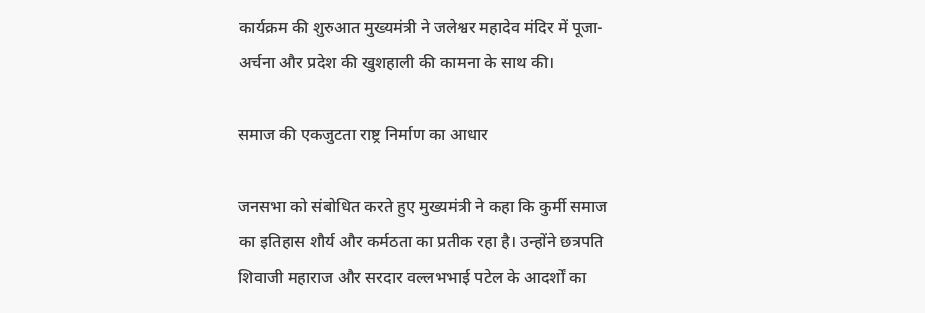कार्यक्रम की शुरुआत मुख्यमंत्री ने जलेश्वर महादेव मंदिर में पूजा-अर्चना और प्रदेश की खुशहाली की कामना के साथ की।

समाज की एकजुटता राष्ट्र निर्माण का आधार

जनसभा को संबोधित करते हुए मुख्यमंत्री ने कहा कि कुर्मी समाज का इतिहास शौर्य और कर्मठता का प्रतीक रहा है। उन्होंने छत्रपति शिवाजी महाराज और सरदार वल्लभभाई पटेल के आदर्शों का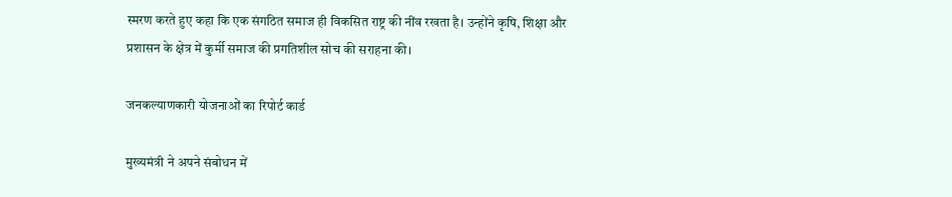स्मरण करते हुए कहा कि एक संगठित समाज ही विकसित राष्ट्र की नींव रखता है। उन्होंने कृषि, शिक्षा और प्रशासन के क्षेत्र में कुर्मी समाज की प्रगतिशील सोच की सराहना की।

जनकल्याणकारी योजनाओं का रिपोर्ट कार्ड

मुख्यमंत्री ने अपने संबोधन में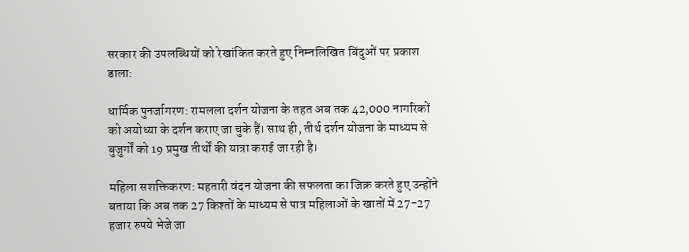सरकार की उपलब्धियों को रेखांकित करते हुए निम्नलिखित बिंदुओं पर प्रकाश डाला:

धार्मिक पुनर्जागरण: रामलला दर्शन योजना के तहत अब तक 42,000 नागरिकों को अयोध्या के दर्शन कराए जा चुके हैं। साथ ही, तीर्थ दर्शन योजना के माध्यम से बुजुर्गों को 19 प्रमुख तीर्थों की यात्रा कराई जा रही है।

महिला सशक्तिकरण: महतारी वंदन योजना की सफलता का जिक्र करते हुए उन्होंने बताया कि अब तक 27 किश्तों के माध्यम से पात्र महिलाओं के खातों में 27-27 हजार रुपये भेजे जा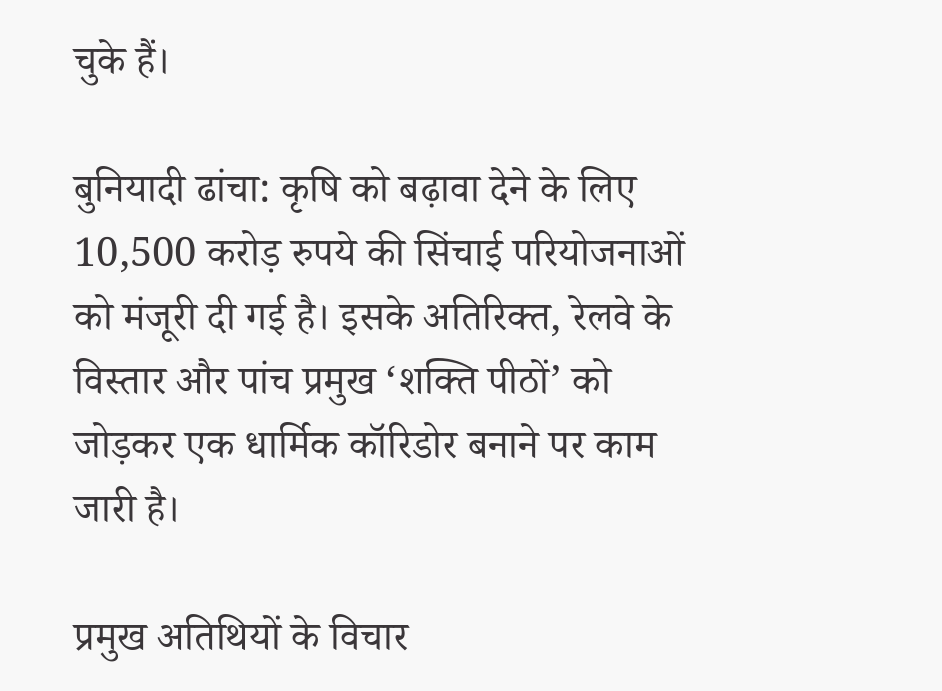चुके हैं।

बुनियादी ढांचा: कृषि को बढ़ावा देने के लिए 10,500 करोड़ रुपये की सिंचाई परियोजनाओं को मंजूरी दी गई है। इसके अतिरिक्त, रेलवे के विस्तार और पांच प्रमुख ‘शक्ति पीठों’ को जोड़कर एक धार्मिक कॉरिडोर बनाने पर काम जारी है।

प्रमुख अतिथियों के विचार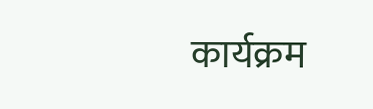कार्यक्रम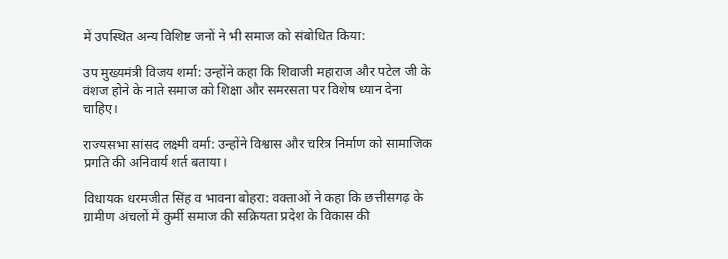में उपस्थित अन्य विशिष्ट जनों ने भी समाज को संबोधित किया:

उप मुख्यमंत्री विजय शर्मा: उन्होंने कहा कि शिवाजी महाराज और पटेल जी के वंशज होने के नाते समाज को शिक्षा और समरसता पर विशेष ध्यान देना चाहिए।

राज्यसभा सांसद लक्ष्मी वर्मा: उन्होंने विश्वास और चरित्र निर्माण को सामाजिक प्रगति की अनिवार्य शर्त बताया।

विधायक धरमजीत सिंह व भावना बोहरा: वक्ताओं ने कहा कि छत्तीसगढ़ के ग्रामीण अंचलों में कुर्मी समाज की सक्रियता प्रदेश के विकास की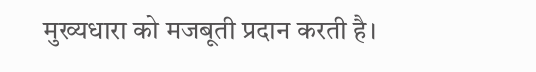मुख्यधारा को मजबूती प्रदान करती है।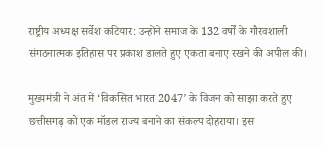राष्ट्रीय अध्यक्ष सर्वेश कटियार: उन्होंने समाज के 132 वर्षों के गौरवशाली संगठनात्मक इतिहास पर प्रकाश डालते हुए एकता बनाए रखने की अपील की।

मुख्यमंत्री ने अंत में ‘विकसित भारत 2047’ के विजन को साझा करते हुए छत्तीसगढ़ को एक मॉडल राज्य बनाने का संकल्प दोहराया। इस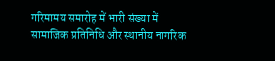गरिमामय समारोह में भारी संख्या में सामाजिक प्रतिनिधि और स्थानीय नागरिक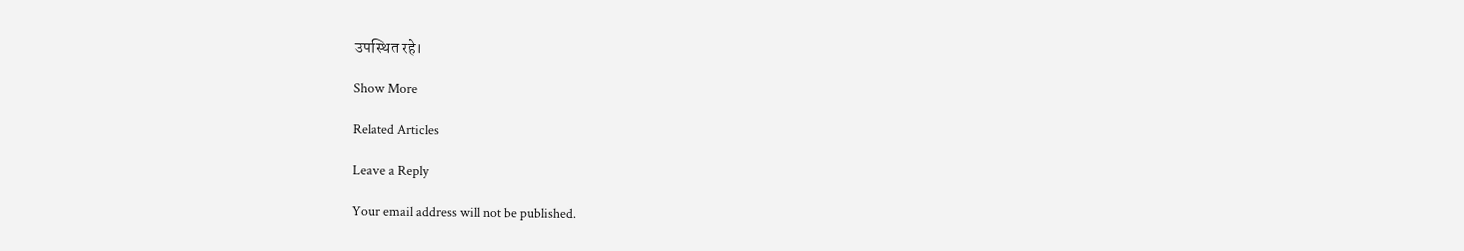उपस्थित रहे।

Show More

Related Articles

Leave a Reply

Your email address will not be published.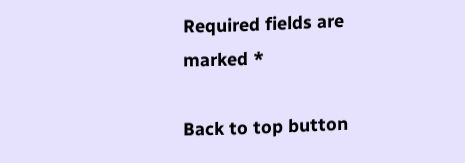Required fields are marked *

Back to top button